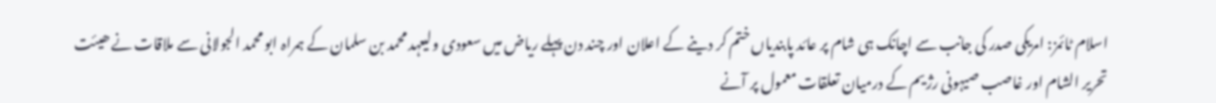اسلام ٹائمز: امریکی صدر کی جانب سے اچانک ہی شام پر عائد پابندیاں ختم کر دینے کے اعلان اور چند دن پہلے ریاض میں سعودی ولیعہد محمد بن سلمان کے ہمراہ ابو محمد الجولانی سے ملاقات نے ھیئت تحریر الشام اور غاصب صیہونی رژیم کے درمیان تعلقات معمول پر آنے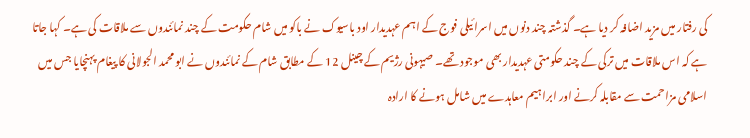کی رفتار میں مزید اضافہ کر دیا ہے۔ گذشتہ چند دنوں میں اسرائیلی فوج کے اہم عہدیدار اود باسیوک نے باکو میں شام حکومت کے چند نمائندوں سے ملاقات کی ہے۔ کہا جاتا ہے کہ اس ملاقات میں ترکی کے چند حکومتی عہدیدار بھی موجود تھے۔ صیہونی رژیم کے چینل 12 کے مطابق شام کے نمائندوں نے ابو محمد الجولانی کا پیغام پہنچایا جس میں اسلامی مزاحمت سے مقابلہ کرنے اور ابراہیم معاہدے میں شامل ہونے کا ارادہ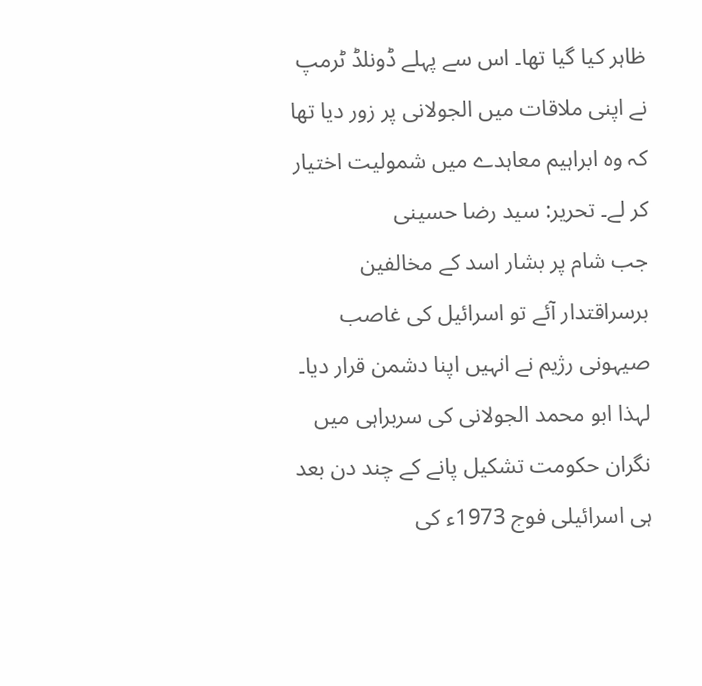ظاہر کیا گیا تھا۔ اس سے پہلے ڈونلڈ ٹرمپ نے اپنی ملاقات میں الجولانی پر زور دیا تھا کہ وہ ابراہیم معاہدے میں شمولیت اختیار کر لے۔ تحریر: سید رضا حسینی
جب شام پر بشار اسد کے مخالفین برسراقتدار آئے تو اسرائیل کی غاصب صیہونی رژیم نے انہیں اپنا دشمن قرار دیا۔ لہذا ابو محمد الجولانی کی سربراہی میں نگران حکومت تشکیل پانے کے چند دن بعد ہی اسرائیلی فوج 1973ء کی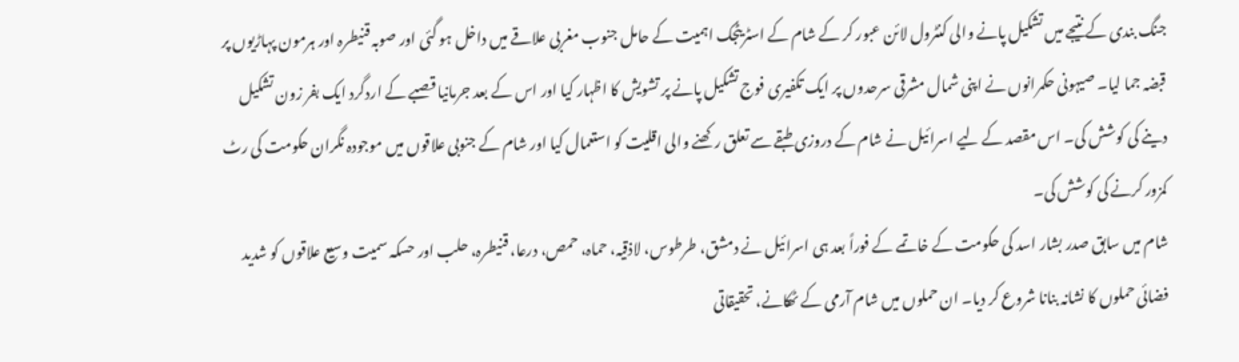جنگ بندی کے نتیجے میں تشکیل پانے والی کنٹرول لائن عبور کر کے شام کے اسٹریٹجک اہمیت کے حامل جنوب مغربی علاقے میں داخل ہو گئی اور صوبہ قنیطرہ اور ہرمون پہاڑیوں پر قبضہ جما لیا۔ صیہونی حکمرانوں نے اپنی شمال مشرقی سرحدوں پر ایک تکفیری فوج تشکیل پانے پر تشویش کا اظہار کیا اور اس کے بعد جرمانیا قصبے کے اردگرد ایک بفر زون تشکیل دینے کی کوشش کی۔ اس مقصد کے لیے اسرائیل نے شام کے دروزی طبقے سے تعلق رکھنے والی اقلیت کو استعمال کیا اور شام کے جنوبی علاقوں میں موجودہ نگران حکومت کی رٹ کمزور کرنے کی کوشش کی۔
شام میں سابق صدر بشار اسد کی حکومت کے خاتمے کے فوراً بعد ہی اسرائیل نے دمشق، طرطوس، لاذقیہ، حماہ، حمص، درعا، قنیطرہ، حلب اور حسکہ سمیت وسیع علاقوں کو شدید فضائی حملوں کا نشانہ بنانا شروع کر دیا۔ ان حملوں میں شام آرمی کے ٹھکانے، تحقیقاتی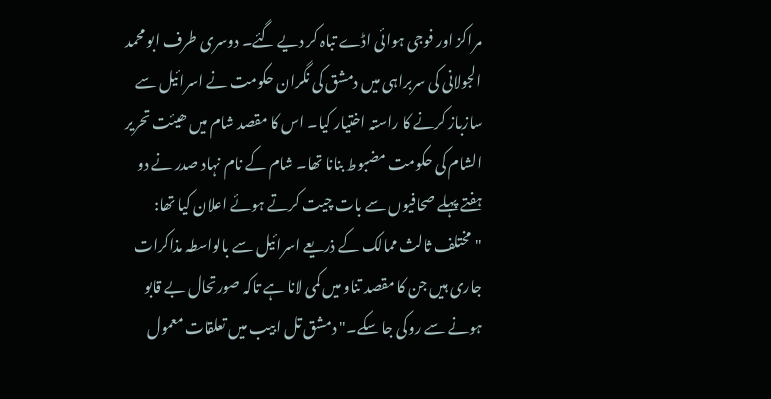مراکز اور فوجی ہوائی اڈے تباہ کر دیے گئے۔ دوسری طرف ابو محمد الجولانی کی سربراہی میں دمشق کی نگران حکومت نے اسرائیل سے سازباز کرنے کا راستہ اختیار کیا۔ اس کا مقصد شام میں ھیئت تحریر الشام کی حکومت مضبوط بنانا تھا۔ شام کے نام نہاد صدر نے دو ہفتے پہلے صحافیوں سے بات چیت کرتے ہوئے اعلان کیا تھا: "مختلف ثالث ممالک کے ذریعے اسرائیل سے بالواسطہ مذاکرات جاری ہیں جن کا مقصد تناو میں کمی لانا ہے تاکہ صورتحال بے قابو ہونے سے روکی جا سکے۔" دمشق تل ابیب میں تعلقات معمول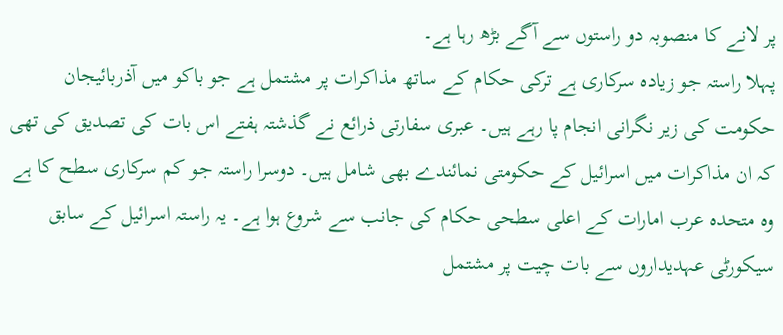پر لانے کا منصوبہ دو راستوں سے آگے بڑھ رہا ہے۔
پہلا راستہ جو زیادہ سرکاری ہے ترکی حکام کے ساتھ مذاکرات پر مشتمل ہے جو باکو میں آذربائیجان حکومت کی زیر نگرانی انجام پا رہے ہیں۔ عبری سفارتی ذرائع نے گذشتہ ہفتے اس بات کی تصدیق کی تھی کہ ان مذاکرات میں اسرائیل کے حکومتی نمائندے بھی شامل ہیں۔ دوسرا راستہ جو کم سرکاری سطح کا ہے وہ متحدہ عرب امارات کے اعلی سطحی حکام کی جانب سے شروع ہوا ہے۔ یہ راستہ اسرائیل کے سابق سیکورٹی عہدیداروں سے بات چیت پر مشتمل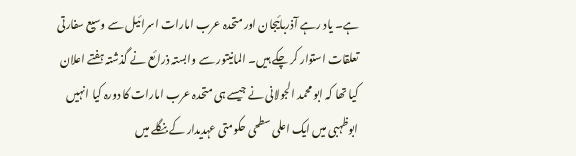ہے۔ یاد رہے آذربائیجان اور متحدہ عرب امارات اسرائیل سے وسیع سفارتی تعلقات استوار کر چکے ہیں۔ المانیتور سے وابستہ ذرائع نے گذشتہ ہفتے اعلان کیا تھا کہ ابو محمد الجولانی نے جیسے ہی متحدہ عرب امارات کا دورہ کیا انہیں ابوظہبی میں ایک اعلی سطحی حکومتی عہدیدار کے بنگلے میں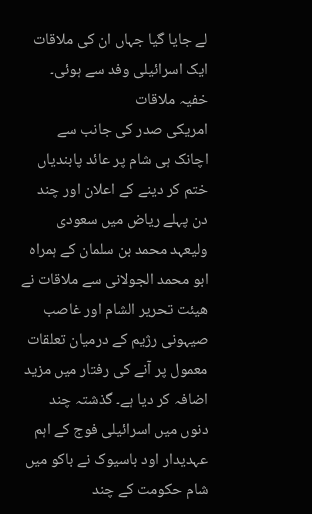لے جایا گیا جہاں ان کی ملاقات ایک اسرائیلی وفد سے ہوئی۔
خفیہ ملاقات
امریکی صدر کی جانب سے اچانک ہی شام پر عائد پابندیاں ختم کر دینے کے اعلان اور چند دن پہلے ریاض میں سعودی ولیعہد محمد بن سلمان کے ہمراہ ابو محمد الجولانی سے ملاقات نے ھیئت تحریر الشام اور غاصب صیہونی رژیم کے درمیان تعلقات معمول پر آنے کی رفتار میں مزید اضافہ کر دیا ہے۔ گذشتہ چند دنوں میں اسرائیلی فوج کے اہم عہدیدار اود باسیوک نے باکو میں شام حکومت کے چند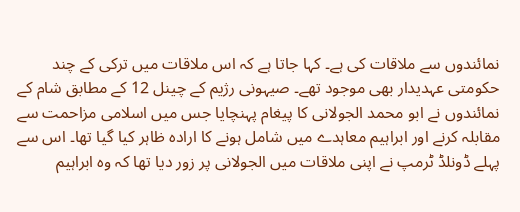نمائندوں سے ملاقات کی ہے۔ کہا جاتا ہے کہ اس ملاقات میں ترکی کے چند حکومتی عہدیدار بھی موجود تھے۔ صیہونی رژیم کے چینل 12 کے مطابق شام کے نمائندوں نے ابو محمد الجولانی کا پیغام پہنچایا جس میں اسلامی مزاحمت سے مقابلہ کرنے اور ابراہیم معاہدے میں شامل ہونے کا ارادہ ظاہر کیا گیا تھا۔ اس سے پہلے ڈونلڈ ٹرمپ نے اپنی ملاقات میں الجولانی پر زور دیا تھا کہ وہ ابراہیم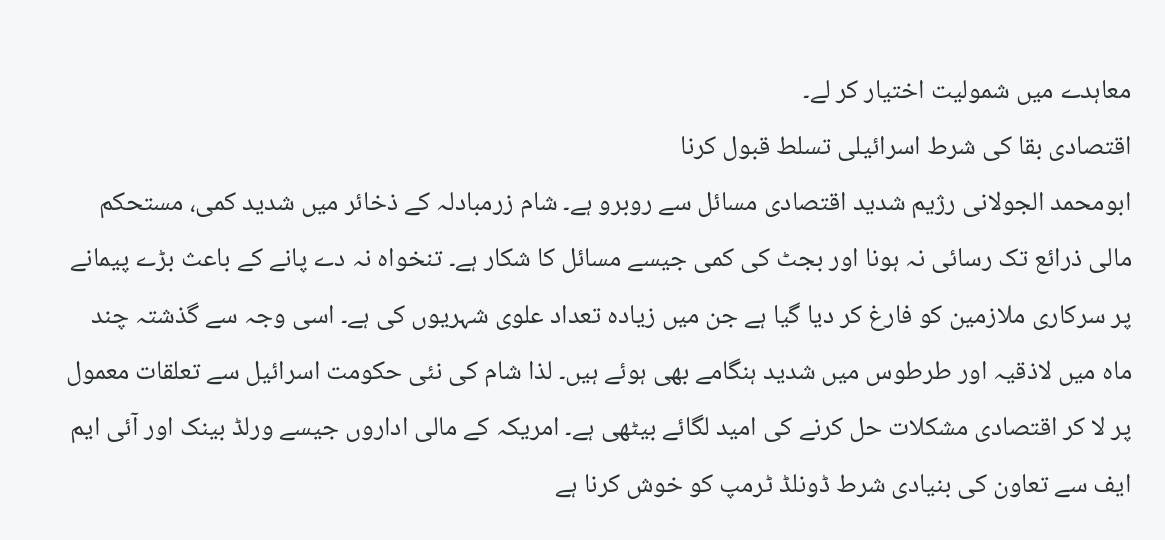معاہدے میں شمولیت اختیار کر لے۔
اقتصادی بقا کی شرط اسرائیلی تسلط قبول کرنا
ابومحمد الجولانی رژیم شدید اقتصادی مسائل سے روبرو ہے۔ شام زرمبادلہ کے ذخائر میں شدید کمی، مستحکم مالی ذرائع تک رسائی نہ ہونا اور بجٹ کی کمی جیسے مسائل کا شکار ہے۔ تنخواہ نہ دے پانے کے باعث بڑے پیمانے پر سرکاری ملازمین کو فارغ کر دیا گیا ہے جن میں زیادہ تعداد علوی شہریوں کی ہے۔ اسی وجہ سے گذشتہ چند ماہ میں لاذقیہ اور طرطوس میں شدید ہنگامے بھی ہوئے ہیں۔ لذا شام کی نئی حکومت اسرائیل سے تعلقات معمول پر لا کر اقتصادی مشکلات حل کرنے کی امید لگائے بیٹھی ہے۔ امریکہ کے مالی اداروں جیسے ورلڈ بینک اور آئی ایم ایف سے تعاون کی بنیادی شرط ڈونلڈ ٹرمپ کو خوش کرنا ہے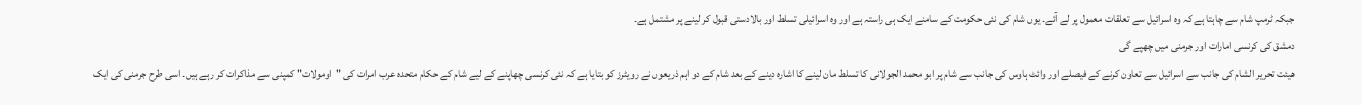جبکہ ٹرمپ شام سے چاہتا ہے کہ وہ اسرائیل سے تعلقات معمول پر لے آئے۔ یوں شام کی نئی حکومت کے سامنے ایک ہی راستہ ہے اور وہ اسرائیلی تسلط اور بالادستی قبول کر لینے پر مشتمل ہے۔
دمشق کی کرنسی امارات اور جرمنی میں چھپے گی
ھیئت تحریر الشام کی جانب سے اسرائیل سے تعاون کرنے کے فیصلے اور وائٹ ہاوس کی جانب سے شام پر ابو محمد الجولانی کا تسلط مان لینے کا اشارہ دینے کے بعد شام کے دو اہم ذریعوں نے رویٹرز کو بتایا ہے کہ نئی کرنسی چھاپنے کے لیے شام کے حکام متحدہ عرب امرات کی "اومولات" کمپنی سے مذاکرات کر رہے ہیں۔ اسی طرح جرمنی کی ایک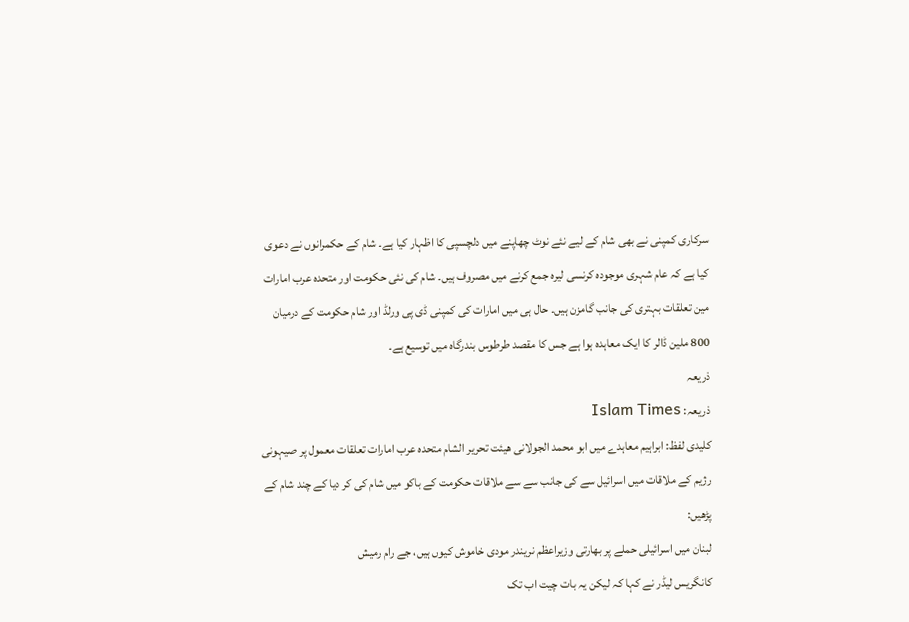سرکاری کمپنی نے بھی شام کے لیے نئے نوٹ چھاپنے میں دلچسپی کا اظہار کیا ہے۔ شام کے حکمرانوں نے دعوی کیا ہے کہ عام شہری موجودہ کرنسی لیرہ جمع کرنے میں مصروف ہیں۔ شام کی نئی حکومت اور متحدہ عرب امارات مین تعلقات بہتری کی جانب گامزن ہیں۔ حال ہی میں امارات کی کمپنی ڈی پی ورلڈ اور شام حکومت کے درمیان 800 ملین ڈالر کا ایک معاہدہ ہوا ہے جس کا مقصد طرطوس بندرگاہ میں توسیع ہے۔
ذریعہ
ذریعہ: Islam Times
کلیدی لفظ: ابراہیم معاہدے میں ابو محمد الجولانی ھیئت تحریر الشام متحدہ عرب امارات تعلقات معمول پر صیہونی رژیم کے ملاقات میں اسرائیل سے کی جانب سے سے ملاقات حکومت کے باکو میں شام کی کر دیا کے چند شام کے
پڑھیں:
لبنان میں اسرائیلی حملے پر بھارتی وزیراعظم نریندر مودی خاموش کیوں ہیں، جے رام رمیش
کانگریس لیڈر نے کہا کہ لیکن یہ بات چیت اب تک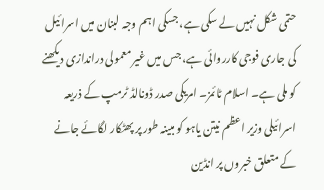حتمی شکل نہیں لے سکی ہے، جسکی اہم وجہ لبنان میں اسرائیل کی جاری فوجی کارروائی ہے، جس میں غیر معمولی دراندازی دیکھنے کو ملی ہے۔ اسلام ٹائمز۔ امریکی صدر ڈونالڈ ٹرمپ کے ذریعہ اسرائیلی وزیر اعظم نیتن یاہو کو مبینہ طور پر پھٹکار لگائے جانے کے متعلق خبروں پر انڈین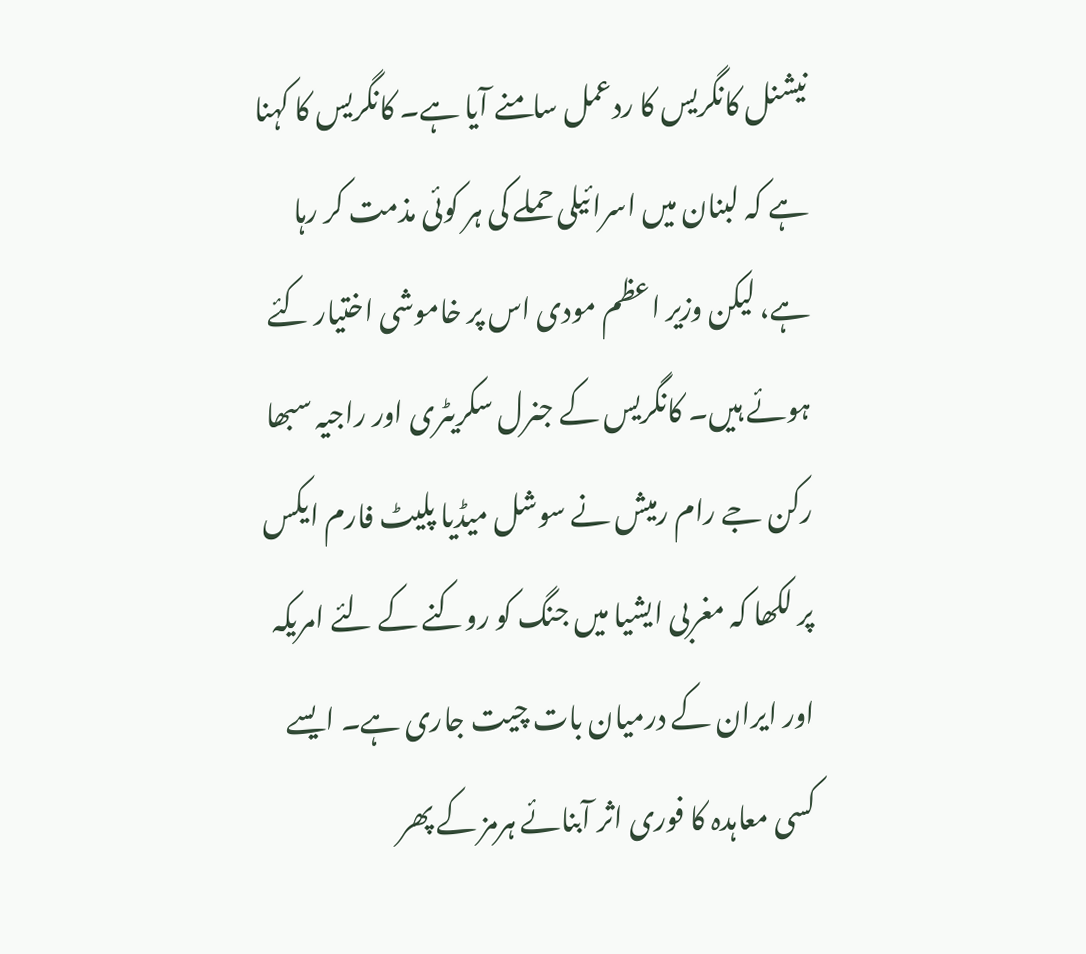نیشنل کانگریس کا ردعمل سامنے آیا ہے۔ کانگریس کا کہنا ہے کہ لبنان میں اسرائیلی حملے کی ہر کوئی مذمت کر رہا ہے، لیکن وزیر اعظم مودی اس پر خاموشی اختیار کئے ہوئے ہیں۔ کانگریس کے جنرل سکریٹری اور راجیہ سبھا رکن جے رام رمیش نے سوشل میڈیا پلیٹ فارم ایکس پر لکھا کہ مغربی ایشیا میں جنگ کو روکنے کے لئے امریکہ اور ایران کے درمیان بات چیت جاری ہے۔ ایسے کسی معاہدہ کا فوری اثر آبنائے ہرمز کے پھر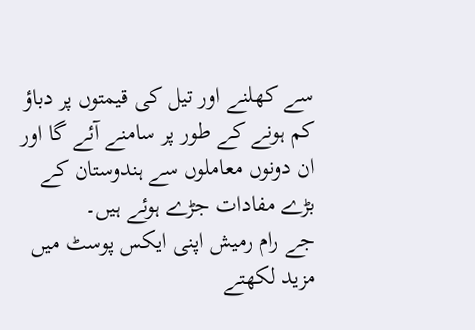سے کھلنے اور تیل کی قیمتوں پر دباؤ کم ہونے کے طور پر سامنے آئے گا اور ان دونوں معاملوں سے ہندوستان کے بڑے مفادات جڑے ہوئے ہیں۔
جے رام رمیش اپنی ایکس پوسٹ میں مزید لکھتے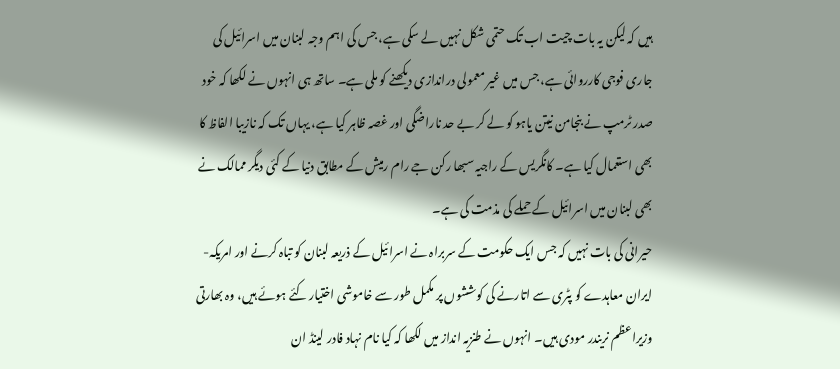ہیں کہ لیکن یہ بات چیت اب تک حتمی شکل نہیں لے سکی ہے، جس کی اہم وجہ لبنان میں اسرائیل کی جاری فوجی کارروائی ہے، جس میں غیر معمولی دراندازی دیکھنے کو ملی ہے۔ ساتھ ہی انہوں نے لکھا کہ خود صدر ٹرمپ نے بنجامن نیتن یاہو کو لے کر بے حد ناراضگی اور غصہ ظاہر کیا ہے، یہاں تک کہ نازیبا الفاظ کا بھی استعمال کیا ہے۔ کانگریس کے راجیہ سبھا رکن جے رام رمیش کے مطابق دنیا کے کئی دیگر ممالک نے بھی لبنان میں اسرائیل کے حملے کی مذمت کی ہے۔
حیرانی کی بات نہیں کہ جس ایک حکومت کے سربراہ نے اسرائیل کے ذریعہ لبنان کو تباہ کرنے اور امریکہ-ایران معاہدے کو پٹری سے اتارنے کی کوششوں پر مکمل طور سے خاموشی اختیار کئے ہوئے ہیں، وہ بھارتی وزیراعظم نریندر مودی ہیں۔ انہوں نے طنزیہ انداز میں لکھا کہ کیا نام نہاد فادر لینڈ ان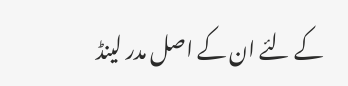کے لئے ان کے اصل مدر لینڈ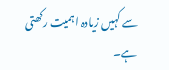سے کہیں زیادہ اہمیت رکھتی ہے۔